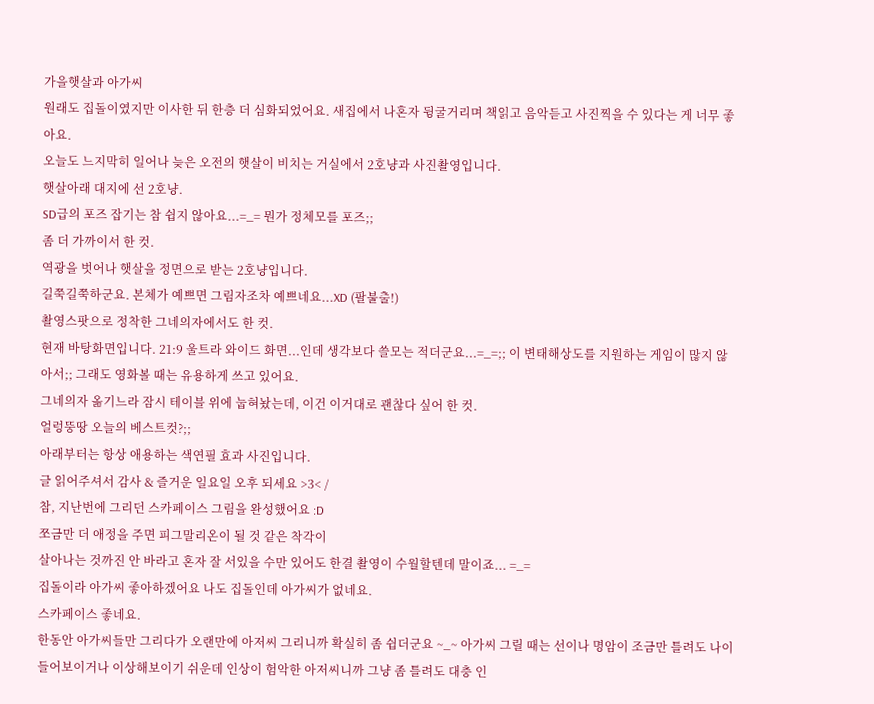가을햇살과 아가씨
원래도 집돌이였지만 이사한 뒤 한층 더 심화되었어요. 새집에서 나혼자 뒹굴거리며 책읽고 음악듣고 사진찍을 수 있다는 게 너무 좋아요.
오늘도 느지막히 일어나 늦은 오전의 햇살이 비치는 거실에서 2호냥과 사진촬영입니다.
햇살아래 대지에 선 2호냥.
SD급의 포즈 잡기는 참 쉽지 않아요...=_= 뭔가 정체모를 포즈;;
좀 더 가까이서 한 컷.
역광을 벗어나 햇살을 정면으로 받는 2호냥입니다.
길쭉길쭉하군요. 본체가 예쁘면 그림자조차 예쁘네요...XD (팔불출!)
촬영스팟으로 정착한 그네의자에서도 한 컷.
현재 바탕화면입니다. 21:9 울트라 와이드 화면...인데 생각보다 쓸모는 적더군요...=_=;; 이 변태해상도를 지원하는 게임이 많지 않아서;; 그래도 영화볼 때는 유용하게 쓰고 있어요.
그네의자 옮기느라 잠시 테이블 위에 눕혀놨는데, 이건 이거대로 괜찮다 싶어 한 컷.
얼렁뚱땅 오늘의 베스트컷?;;
아래부터는 항상 애용하는 색연필 효과 사진입니다.
글 읽어주셔서 감사 & 즐거운 일요일 오후 되세요 >3< /
참, 지난번에 그리던 스카페이스 그림을 완성했어요 :D
쪼금만 더 애정을 주면 피그말리온이 될 것 같은 착각이
살아나는 것까진 안 바라고 혼자 잘 서있을 수만 있어도 한결 촬영이 수월할텐데 말이죠... =_=
집돌이라 아가씨 좋아하겠어요 나도 집돌인데 아가씨가 없네요.
스카페이스 좋네요.
한동안 아가씨들만 그리다가 오랜만에 아저씨 그리니까 확실히 좀 쉽더군요 ~_~ 아가씨 그릴 때는 선이나 명암이 조금만 틀려도 나이들어보이거나 이상해보이기 쉬운데 인상이 험악한 아저씨니까 그냥 좀 틀려도 대충 인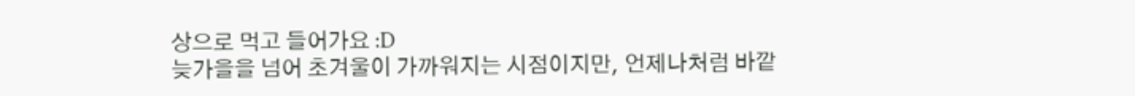상으로 먹고 들어가요 :D
늦가을을 넘어 초겨울이 가까워지는 시점이지만, 언제나처럼 바깥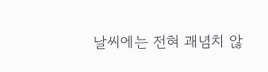날씨에는 전혀 괘념치 않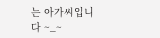는 아가씨입니다 ~_~